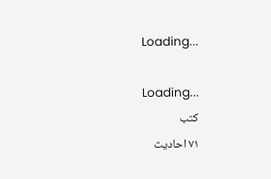Loading...

Loading...
کتب
۷۱ احادیث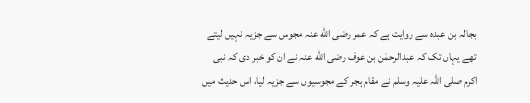بجالہ بن عبدہ سے روایت ہے کہ عمر رضی الله عنہ مجوس سے جزیہ نہیں لیتے تھے یہاں تک کہ عبدالرحمٰن بن عوف رضی الله عنہ نے ان کو خبر دی کہ نبی اکرم صلی اللہ علیہ وسلم نے مقام ہجر کے مجوسیوں سے جزیہ لیا، اس حدیث میں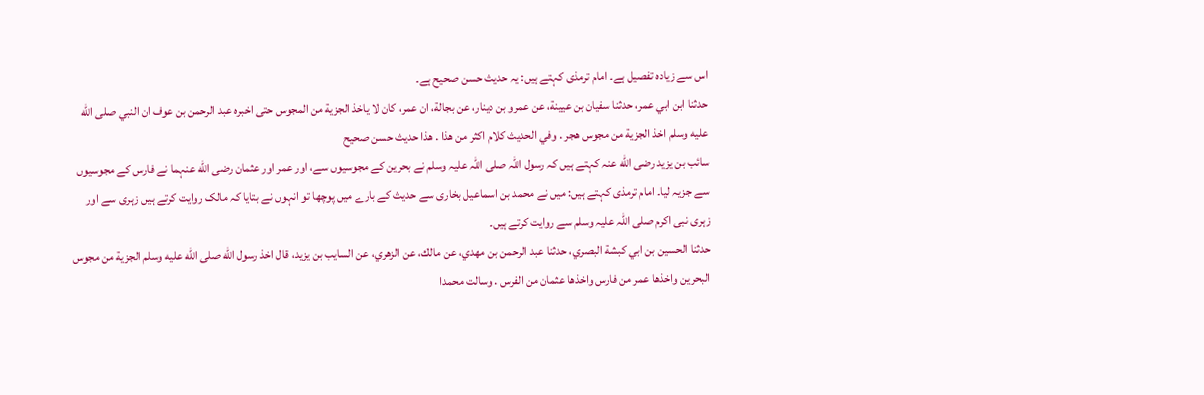اس سے زیادہ تفصیل ہے۔ امام ترمذی کہتے ہیں: یہ حدیث حسن صحیح ہے۔
حدثنا ابن ابي عمر، حدثنا سفيان بن عيينة، عن عمرو بن دينار، عن بجالة، ان عمر، كان لا ياخذ الجزية من المجوس حتى اخبره عبد الرحمن بن عوف ان النبي صلى الله عليه وسلم اخذ الجزية من مجوس هجر . وفي الحديث كلام اكثر من هذا . هذا حديث حسن صحيح
سائب بن یزید رضی الله عنہ کہتے ہیں کہ رسول اللہ صلی اللہ علیہ وسلم نے بحرین کے مجوسیوں سے، اور عمر اور عثمان رضی الله عنہما نے فارس کے مجوسیوں سے جزیہ لیا۔ امام ترمذی کہتے ہیں: میں نے محمد بن اسماعیل بخاری سے حدیث کے بارے میں پوچھا تو انہوں نے بتایا کہ مالک روایت کرتے ہیں زہری سے اور زہری نبی اکرم صلی اللہ علیہ وسلم سے روایت کرتے ہیں۔
حدثنا الحسين بن ابي كبشة البصري، حدثنا عبد الرحمن بن مهدي، عن مالك، عن الزهري، عن السايب بن يزيد، قال اخذ رسول الله صلى الله عليه وسلم الجزية من مجوس البحرين واخذها عمر من فارس واخذها عثمان من الفرس . وسالت محمدا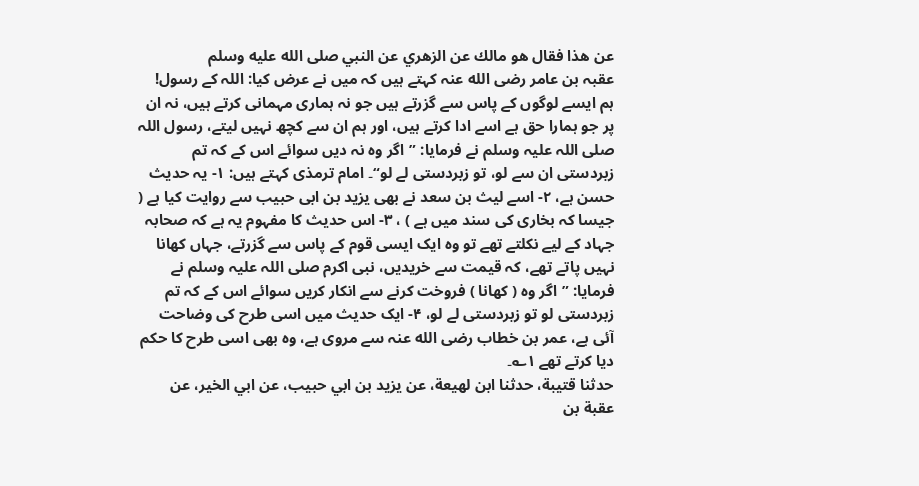عن هذا فقال هو مالك عن الزهري عن النبي صلى الله عليه وسلم
عقبہ بن عامر رضی الله عنہ کہتے ہیں کہ میں نے عرض کیا: اللہ کے رسول! ہم ایسے لوگوں کے پاس سے گزرتے ہیں جو نہ ہماری مہمانی کرتے ہیں، نہ ان پر جو ہمارا حق ہے اسے ادا کرتے ہیں، اور ہم ان سے کچھ نہیں لیتے، رسول اللہ صلی اللہ علیہ وسلم نے فرمایا: ”اگر وہ نہ دیں سوائے اس کے کہ تم زبردستی ان سے لو، تو زبردستی لے لو“۔ امام ترمذی کہتے ہیں: ۱- یہ حدیث حسن ہے، ۲- اسے لیث بن سعد نے بھی یزید بن ابی حبیب سے روایت کیا ہے ( جیسا کہ بخاری کی سند میں ہے ) ، ۳- اس حدیث کا مفہوم یہ ہے کہ صحابہ جہاد کے لیے نکلتے تھے تو وہ ایک ایسی قوم کے پاس سے گزرتے، جہاں کھانا نہیں پاتے تھے، کہ قیمت سے خریدیں، نبی اکرم صلی اللہ علیہ وسلم نے فرمایا: ”اگر وہ ( کھانا ) فروخت کرنے سے انکار کریں سوائے اس کے کہ تم زبردستی لو تو زبردستی لے لو، ۴- ایک حدیث میں اسی طرح کی وضاحت آئی ہے، عمر بن خطاب رضی الله عنہ سے مروی ہے، وہ بھی اسی طرح کا حکم دیا کرتے تھے ۱؎۔
حدثنا قتيبة، حدثنا ابن لهيعة، عن يزيد بن ابي حبيب، عن ابي الخير، عن عقبة بن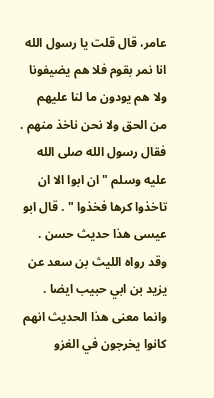عامر، قال قلت يا رسول الله انا نمر بقوم فلا هم يضيفونا ولا هم يودون ما لنا عليهم من الحق ولا نحن ناخذ منهم . فقال رسول الله صلى الله عليه وسلم " ان ابوا الا ان تاخذوا كرها فخذوا " . قال ابو عيسى هذا حديث حسن . وقد رواه الليث بن سعد عن يزيد بن ابي حبيب ايضا . وانما معنى هذا الحديث انهم كانوا يخرجون في الغزو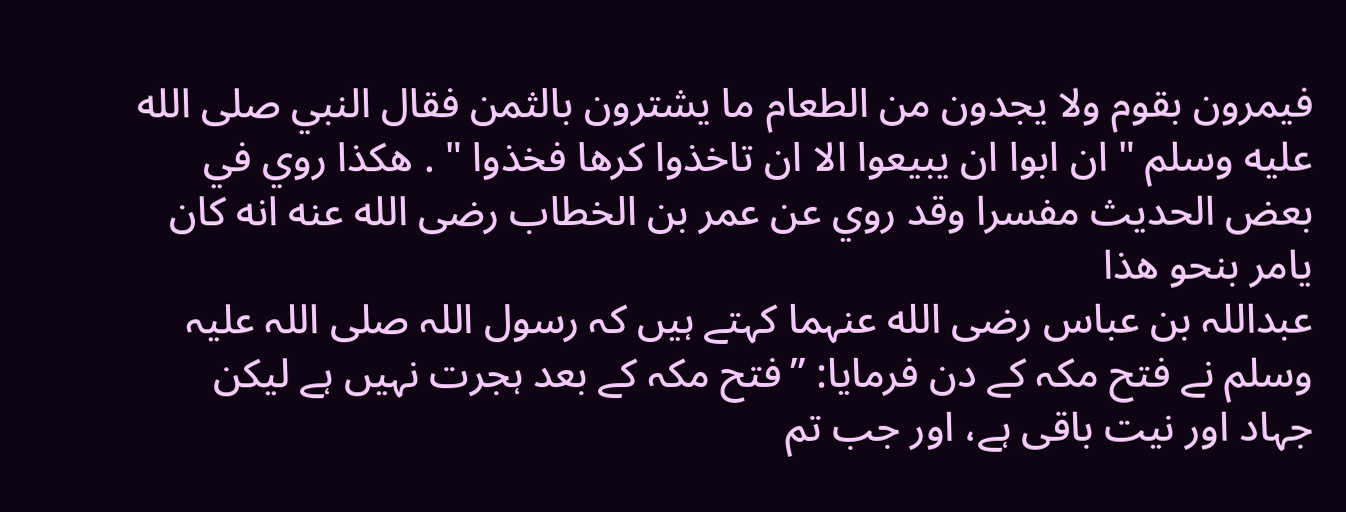فيمرون بقوم ولا يجدون من الطعام ما يشترون بالثمن فقال النبي صلى الله عليه وسلم " ان ابوا ان يبيعوا الا ان تاخذوا كرها فخذوا " . هكذا روي في بعض الحديث مفسرا وقد روي عن عمر بن الخطاب رضى الله عنه انه كان يامر بنحو هذا
عبداللہ بن عباس رضی الله عنہما کہتے ہیں کہ رسول اللہ صلی اللہ علیہ وسلم نے فتح مکہ کے دن فرمایا: ”فتح مکہ کے بعد ہجرت نہیں ہے لیکن جہاد اور نیت باقی ہے، اور جب تم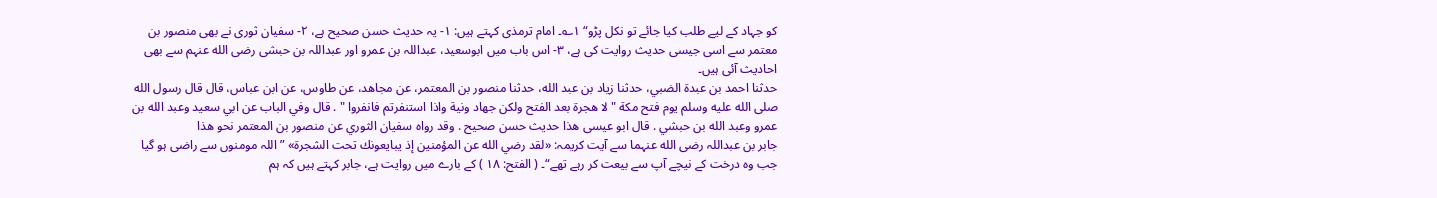کو جہاد کے لیے طلب کیا جائے تو نکل پڑو“ ۱؎۔ امام ترمذی کہتے ہیں: ۱- یہ حدیث حسن صحیح ہے، ۲- سفیان ثوری نے بھی منصور بن معتمر سے اسی جیسی حدیث روایت کی ہے، ۳- اس باب میں ابوسعید، عبداللہ بن عمرو اور عبداللہ بن حبشی رضی الله عنہم سے بھی احادیث آئی ہیں۔
حدثنا احمد بن عبدة الضبي، حدثنا زياد بن عبد الله، حدثنا منصور بن المعتمر، عن مجاهد، عن طاوس، عن ابن عباس، قال قال رسول الله صلى الله عليه وسلم يوم فتح مكة " لا هجرة بعد الفتح ولكن جهاد ونية واذا استنفرتم فانفروا " . قال وفي الباب عن ابي سعيد وعبد الله بن عمرو وعبد الله بن حبشي . قال ابو عيسى هذا حديث حسن صحيح . وقد رواه سفيان الثوري عن منصور بن المعتمر نحو هذا
جابر بن عبداللہ رضی الله عنہما سے آیت کریمہ: «لقد رضي الله عن المؤمنين إذ يبايعونك تحت الشجرة» ”اللہ مومنوں سے راضی ہو گیا جب وہ درخت کے نیچے آپ سے بیعت کر رہے تھے“۔ ( الفتح: ۱۸ ) کے بارے میں روایت ہے، جابر کہتے ہیں کہ ہم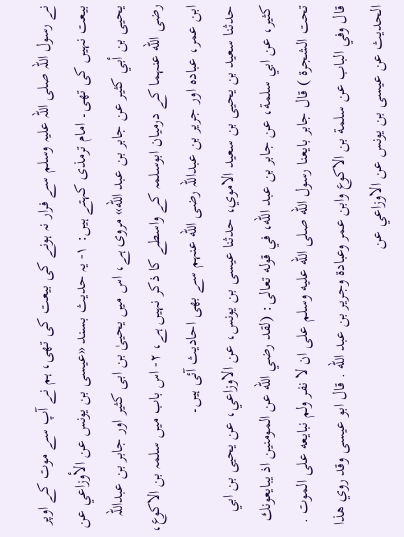نے رسول اللہ صلی اللہ علیہ وسلم سے فرار نہ ہونے کی بیعت کی تھی، ہم نے آپ سے موت کے اوپر بیعت نہیں کی تھی۔ امام ترمذی کہتے ہیں: ۱- یہ حدیث بسند «عيسى بن يونس عن الأوزاعي عن يحيى بن أبي كثير عن جابر بن عبد الله» مروی ہے، اس میں یحییٰ بن ابی کثیر اور جابر بن عبداللہ رضی الله عنہما کے درمیان ابوسلمہ کے واسطے کا ذکر نہیں ہے، ۲- اس باب میں سلمہ بن الاکوع، ابن عمر، عبادہ اور جریر بن عبداللہ رضی الله عنہم سے بھی احادیث آئی ہیں۔
حدثنا سعيد بن يحيى بن سعيد الاموي، حدثنا عيسى بن يونس، عن الاوزاعي، عن يحيى بن ابي كثير، عن ابي سلمة، عن جابر بن عبد الله، في قوله تعالى: (لقد رضي الله عن المومنين اذ يبايعونك تحت الشجرة ) قال جابر بايعنا رسول الله صلى الله عليه وسلم على ان لا نفر ولم نبايعه على الموت . قال وفي الباب عن سلمة بن الاكوع وابن عمر وعبادة وجرير بن عبد الله . قال ابو عيسى وقد روي هذا الحديث عن عيسى بن يونس عن الاوزاعي عن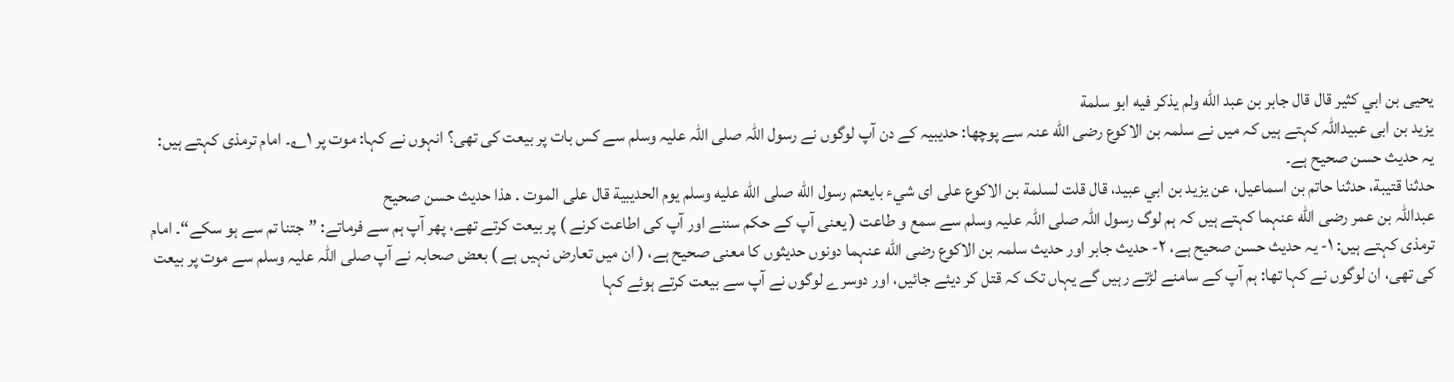يحيى بن ابي كثير قال قال جابر بن عبد الله ولم يذكر فيه ابو سلمة
یزید بن ابی عبیداللہ کہتے ہیں کہ میں نے سلمہ بن الاکوع رضی الله عنہ سے پوچھا: حدیبیہ کے دن آپ لوگوں نے رسول اللہ صلی اللہ علیہ وسلم سے کس بات پر بیعت کی تھی؟ انہوں نے کہا: موت پر ۱؎۔ امام ترمذی کہتے ہیں: یہ حدیث حسن صحیح ہے۔
حدثنا قتيبة، حدثنا حاتم بن اسماعيل، عن يزيد بن ابي عبيد، قال قلت لسلمة بن الاكوع على اى شيء بايعتم رسول الله صلى الله عليه وسلم يوم الحديبية قال على الموت . هذا حديث حسن صحيح
عبداللہ بن عمر رضی الله عنہما کہتے ہیں کہ ہم لوگ رسول اللہ صلی اللہ علیہ وسلم سے سمع و طاعت ( یعنی آپ کے حکم سننے اور آپ کی اطاعت کرنے ) پر بیعت کرتے تھے، پھر آپ ہم سے فرماتے: ”جتنا تم سے ہو سکے“۔ امام ترمذی کہتے ہیں: ۱- یہ حدیث حسن صحیح ہے، ۲- حدیث جابر اور حدیث سلمہ بن الاکوع رضی الله عنہما دونوں حدیثوں کا معنی صحیح ہے، ( ان میں تعارض نہیں ہے ) بعض صحابہ نے آپ صلی اللہ علیہ وسلم سے موت پر بیعت کی تھی، ان لوگوں نے کہا تھا: ہم آپ کے سامنے لڑتے رہیں گے یہاں تک کہ قتل کر دیئے جائیں، اور دوسرے لوگوں نے آپ سے بیعت کرتے ہوئے کہا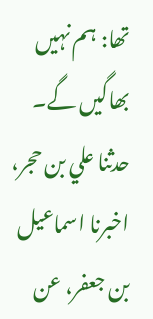تھا: ہم نہیں بھاگیں گے۔
حدثنا علي بن حجر، اخبرنا اسماعيل بن جعفر، عن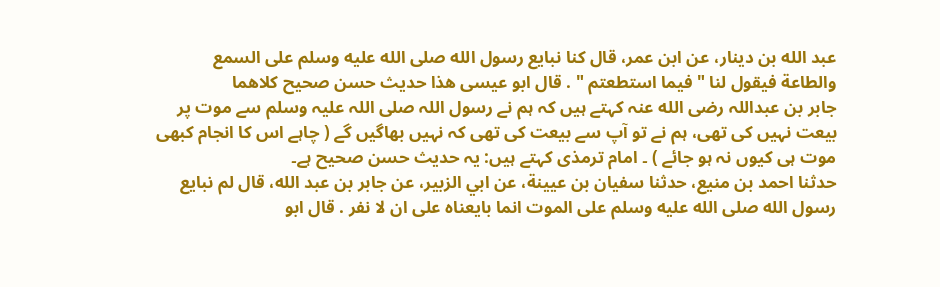عبد الله بن دينار، عن ابن عمر، قال كنا نبايع رسول الله صلى الله عليه وسلم على السمع والطاعة فيقول لنا " فيما استطعتم " . قال ابو عيسى هذا حديث حسن صحيح كلاهما
جابر بن عبداللہ رضی الله عنہ کہتے ہیں کہ ہم نے رسول اللہ صلی اللہ علیہ وسلم سے موت پر بیعت نہیں کی تھی، ہم نے تو آپ سے بیعت کی تھی کہ نہیں بھاگیں گے ( چاہے اس کا انجام کبھی موت ہی کیوں نہ ہو جائے ) ۔ امام ترمذی کہتے ہیں: یہ حدیث حسن صحیح ہے۔
حدثنا احمد بن منيع، حدثنا سفيان بن عيينة، عن ابي الزبير، عن جابر بن عبد الله، قال لم نبايع رسول الله صلى الله عليه وسلم على الموت انما بايعناه على ان لا نفر . قال ابو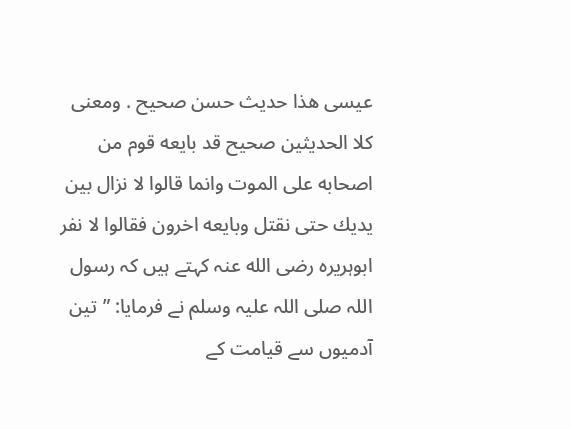عيسى هذا حديث حسن صحيح . ومعنى كلا الحديثين صحيح قد بايعه قوم من اصحابه على الموت وانما قالوا لا نزال بين يديك حتى نقتل وبايعه اخرون فقالوا لا نفر
ابوہریرہ رضی الله عنہ کہتے ہیں کہ رسول اللہ صلی اللہ علیہ وسلم نے فرمایا: ”تین آدمیوں سے قیامت کے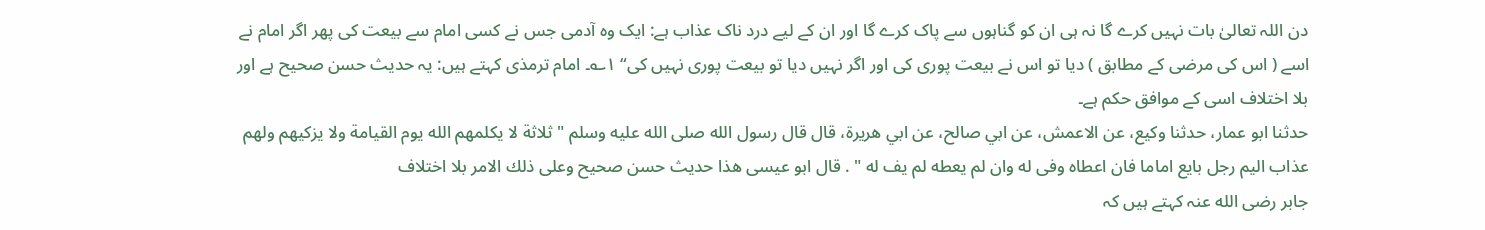دن اللہ تعالیٰ بات نہیں کرے گا نہ ہی ان کو گناہوں سے پاک کرے گا اور ان کے لیے درد ناک عذاب ہے: ایک وہ آدمی جس نے کسی امام سے بیعت کی پھر اگر امام نے اسے ( اس کی مرضی کے مطابق ) دیا تو اس نے بیعت پوری کی اور اگر نہیں دیا تو بیعت پوری نہیں کی“ ۱؎۔ امام ترمذی کہتے ہیں: یہ حدیث حسن صحیح ہے اور بلا اختلاف اسی کے موافق حکم ہے۔
حدثنا ابو عمار، حدثنا وكيع، عن الاعمش، عن ابي صالح، عن ابي هريرة، قال قال رسول الله صلى الله عليه وسلم " ثلاثة لا يكلمهم الله يوم القيامة ولا يزكيهم ولهم عذاب اليم رجل بايع اماما فان اعطاه وفى له وان لم يعطه لم يف له " . قال ابو عيسى هذا حديث حسن صحيح وعلى ذلك الامر بلا اختلاف
جابر رضی الله عنہ کہتے ہیں کہ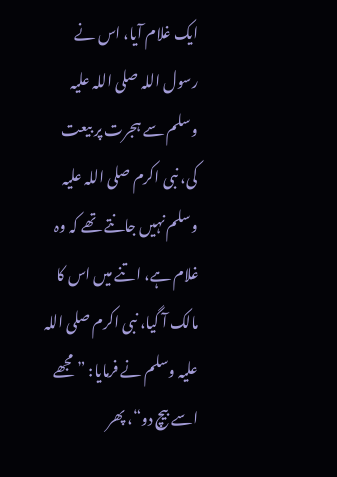ایک غلام آیا، اس نے رسول اللہ صلی اللہ علیہ وسلم سے ہجرت پر بیعت کی، نبی اکرم صلی اللہ علیہ وسلم نہیں جانتے تھے کہ وہ غلام ہے، اتنے میں اس کا مالک آ گیا، نبی اکرم صلی اللہ علیہ وسلم نے فرمایا: ”مجھے اسے بیچ دو“، پھر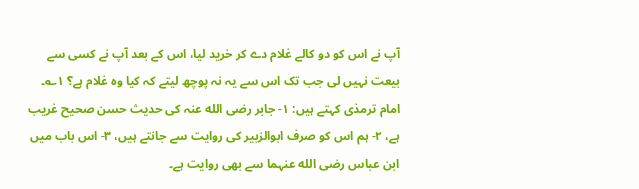آپ نے اس کو دو کالے غلام دے کر خرید لیا، اس کے بعد آپ نے کسی سے بیعت نہیں لی جب تک اس سے یہ نہ پوچھ لیتے کہ کیا وہ غلام ہے؟ ۱؎۔ امام ترمذی کہتے ہیں: ۱- جابر رضی الله عنہ کی حدیث حسن صحیح غریب ہے، ۲- ہم اس کو صرف ابوالزبیر کی روایت سے جانتے ہیں، ۳- اس باب میں ابن عباس رضی الله عنہما سے بھی روایت ہے۔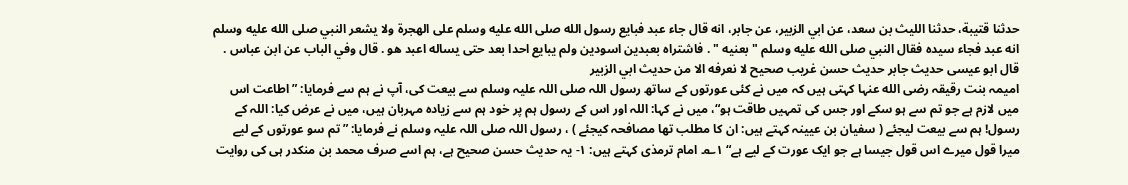حدثنا قتيبة، حدثنا الليث بن سعد، عن ابي الزبير، عن جابر، انه قال جاء عبد فبايع رسول الله صلى الله عليه وسلم على الهجرة ولا يشعر النبي صلى الله عليه وسلم انه عبد فجاء سيده فقال النبي صلى الله عليه وسلم " بعنيه " . فاشتراه بعبدين اسودين ولم يبايع احدا بعد حتى يساله اعبد هو . قال وفي الباب عن ابن عباس . قال ابو عيسى حديث جابر حديث حسن غريب صحيح لا نعرفه الا من حديث ابي الزبير
امیمہ بنت رقیقہ رضی الله عنہا کہتی ہیں کہ میں نے کئی عورتوں کے ساتھ رسول اللہ صلی اللہ علیہ وسلم سے بیعت کی، آپ نے ہم سے فرمایا: ”اطاعت اس میں لازم ہے جو تم سے ہو سکے اور جس کی تمہیں طاقت ہو“، میں نے کہا: اللہ اور اس کے رسول ہم پر خود ہم سے زیادہ مہربان ہیں، میں نے عرض کیا: اللہ کے رسول! ہم سے بیعت لیجئے ( سفیان بن عیینہ کہتے ہیں: ان کا مطلب تھا مصافحہ کیجئے ) ، رسول اللہ صلی اللہ علیہ وسلم نے فرمایا: ”تم سو عورتوں کے لیے میرا قول میرے اس قول جیسا ہے جو ایک عورت کے لیے ہے“ ۱؎۔ امام ترمذی کہتے ہیں: ۱- یہ حدیث حسن صحیح ہے، ہم اسے صرف محمد بن منکدر ہی کی روایت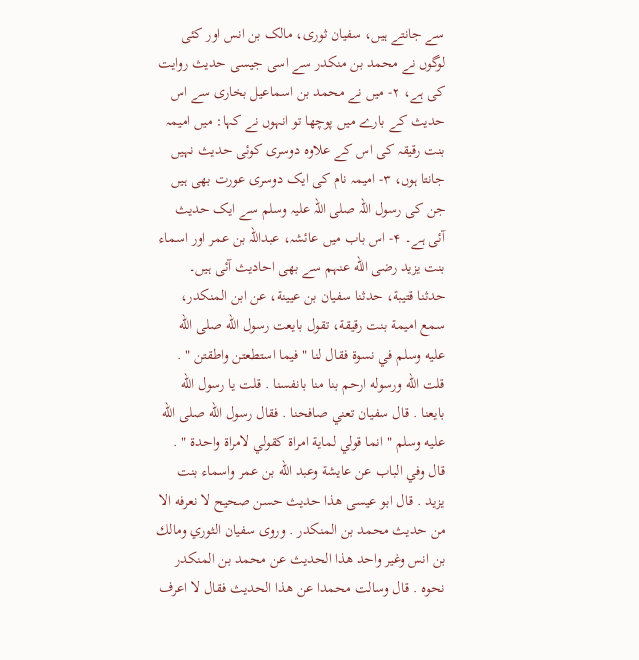سے جانتے ہیں، سفیان ثوری، مالک بن انس اور کئی لوگوں نے محمد بن منکدر سے اسی جیسی حدیث روایت کی ہے، ۲- میں نے محمد بن اسماعیل بخاری سے اس حدیث کے بارے میں پوچھا تو انہوں نے کہا: میں امیمہ بنت رقیقہ کی اس کے علاوہ دوسری کوئی حدیث نہیں جانتا ہوں، ۳- امیمہ نام کی ایک دوسری عورت بھی ہیں جن کی رسول اللہ صلی اللہ علیہ وسلم سے ایک حدیث آئی ہے۔ ۴- اس باب میں عائشہ، عبداللہ بن عمر اور اسماء بنت یزید رضی الله عنہم سے بھی احادیث آئی ہیں۔
حدثنا قتيبة، حدثنا سفيان بن عيينة، عن ابن المنكدر، سمع اميمة بنت رقيقة، تقول بايعت رسول الله صلى الله عليه وسلم في نسوة فقال لنا " فيما استطعتن واطقتن " . قلت الله ورسوله ارحم بنا منا بانفسنا . قلت يا رسول الله بايعنا . قال سفيان تعني صافحنا . فقال رسول الله صلى الله عليه وسلم " انما قولي لماية امراة كقولي لامراة واحدة " . قال وفي الباب عن عايشة وعبد الله بن عمر واسماء بنت يزيد . قال ابو عيسى هذا حديث حسن صحيح لا نعرفه الا من حديث محمد بن المنكدر . وروى سفيان الثوري ومالك بن انس وغير واحد هذا الحديث عن محمد بن المنكدر نحوه . قال وسالت محمدا عن هذا الحديث فقال لا اعرف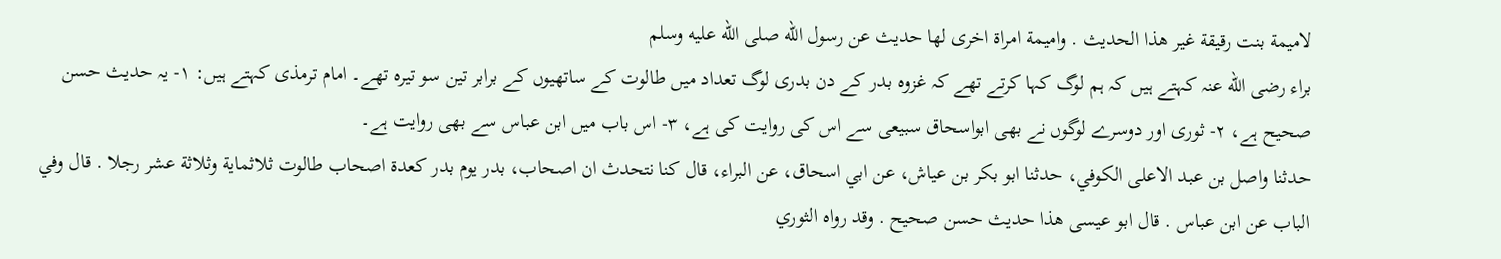لاميمة بنت رقيقة غير هذا الحديث . واميمة امراة اخرى لها حديث عن رسول الله صلى الله عليه وسلم
براء رضی الله عنہ کہتے ہیں کہ ہم لوگ کہا کرتے تھے کہ غزوہ بدر کے دن بدری لوگ تعداد میں طالوت کے ساتھیوں کے برابر تین سو تیرہ تھے۔ امام ترمذی کہتے ہیں: ۱- یہ حدیث حسن صحیح ہے، ۲- ثوری اور دوسرے لوگوں نے بھی ابواسحاق سبیعی سے اس کی روایت کی ہے، ۳- اس باب میں ابن عباس سے بھی روایت ہے۔
حدثنا واصل بن عبد الاعلى الكوفي، حدثنا ابو بكر بن عياش، عن ابي اسحاق، عن البراء، قال كنا نتحدث ان اصحاب، بدر يوم بدر كعدة اصحاب طالوت ثلاثماية وثلاثة عشر رجلا . قال وفي الباب عن ابن عباس . قال ابو عيسى هذا حديث حسن صحيح . وقد رواه الثوري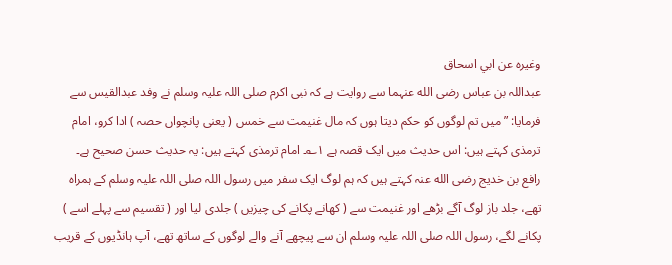وغيره عن ابي اسحاق
عبداللہ بن عباس رضی الله عنہما سے روایت ہے کہ نبی اکرم صلی اللہ علیہ وسلم نے وفد عبدالقیس سے فرمایا: ”میں تم لوگوں کو حکم دیتا ہوں کہ مال غنیمت سے خمس ( یعنی پانچواں حصہ ) ادا کرو، امام ترمذی کہتے ہیں: اس حدیث میں ایک قصہ ہے ۱؎۔ امام ترمذی کہتے ہیں: یہ حدیث حسن صحیح ہے۔
رافع بن خدیج رضی الله عنہ کہتے ہیں کہ ہم لوگ ایک سفر میں رسول اللہ صلی اللہ علیہ وسلم کے ہمراہ تھے، جلد باز لوگ آگے بڑھے اور غنیمت سے ( کھانے پکانے کی چیزیں ) جلدی لیا اور ( تقسیم سے پہلے اسے ) پکانے لگے، رسول اللہ صلی اللہ علیہ وسلم ان سے پیچھے آنے والے لوگوں کے ساتھ تھے، آپ ہانڈیوں کے قریب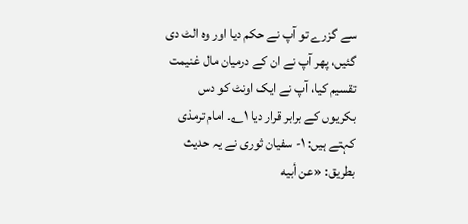سے گزرے تو آپ نے حکم دیا اور وہ الٹ دی گئیں، پھر آپ نے ان کے درمیان مال غنیمت تقسیم کیا، آپ نے ایک اونٹ کو دس بکریوں کے برابر قرار دیا ۱؎۔ امام ترمذی کہتے ہیں: ۱- سفیان ثوری نے یہ حدیث بطریق: «عن أبيه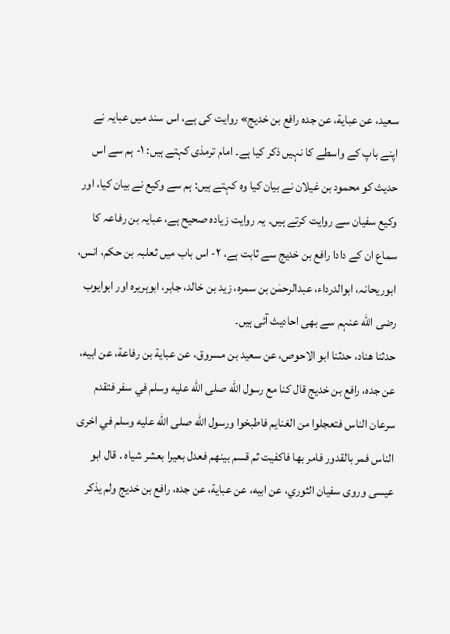سعيد، عن عباية، عن جده رافع بن خديج» روایت کی ہے، اس سند میں عبایہ نے اپنے باپ کے واسطے کا نہیں ذکر کیا ہے۔ امام ترمذی کہتے ہیں: ۱- ہم سے اس حدیث کو محمود بن غیلان نے بیان کیا وہ کہتے ہیں: ہم سے وکیع نے بیان کیا، اور وکیع سفیان سے روایت کرتے ہیں۔ یہ روایت زیادہ صحیح ہے، عبایہ بن رفاعہ کا سماع ان کے دادا رافع بن خدیج سے ثابت ہے، ۲- اس باب میں ثعلبہ بن حکم، انس، ابوریحانہ، ابوالدرداء، عبدالرحمٰن بن سمرہ، زید بن خالد، جابر، ابوہریرہ اور ابوایوب رضی الله عنہم سے بھی احادیث آئی ہیں۔
حدثنا هناد، حدثنا ابو الاحوص، عن سعيد بن مسروق، عن عباية بن رفاعة، عن ابيه، عن جده، رافع بن خديج قال كنا مع رسول الله صلى الله عليه وسلم في سفر فتقدم سرعان الناس فتعجلوا من الغنايم فاطبخوا ورسول الله صلى الله عليه وسلم في اخرى الناس فمر بالقدور فامر بها فاكفيت ثم قسم بينهم فعدل بعيرا بعشر شياه . قال ابو عيسى وروى سفيان الثوري، عن ابيه، عن عباية، عن جده، رافع بن خديج ولم يذكر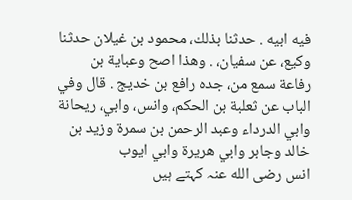فيه ابيه . حدثنا بذلك، محمود بن غيلان حدثنا وكيع، عن سفيان، . وهذا اصح وعباية بن رفاعة سمع من، جده رافع بن خديج . قال وفي الباب عن ثعلبة بن الحكم، وانس، وابي، ريحانة وابي الدرداء وعبد الرحمن بن سمرة وزيد بن خالد وجابر وابي هريرة وابي ايوب
انس رضی الله عنہ کہتے ہیں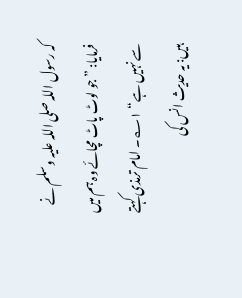کہ رسول اللہ صلی اللہ علیہ وسلم نے فرمایا: ”جو لوٹ پاٹ مچائے وہ ہم میں سے نہیں ہے“ ۱؎۔ امام ترمذی کہتے ہیں: یہ حدیث انس کی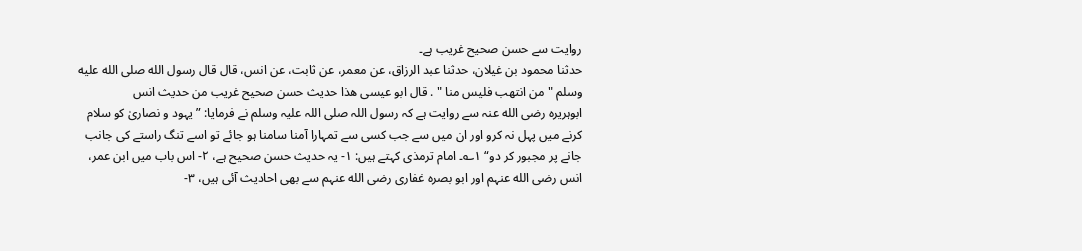روایت سے حسن صحیح غریب ہے۔
حدثنا محمود بن غيلان، حدثنا عبد الرزاق، عن معمر، عن ثابت، عن انس، قال قال رسول الله صلى الله عليه وسلم " من انتهب فليس منا " . قال ابو عيسى هذا حديث حسن صحيح غريب من حديث انس
ابوہریرہ رضی الله عنہ سے روایت ہے کہ رسول اللہ صلی اللہ علیہ وسلم نے فرمایا: ”یہود و نصاریٰ کو سلام کرنے میں پہل نہ کرو اور ان میں سے جب کسی سے تمہارا آمنا سامنا ہو جائے تو اسے تنگ راستے کی جانب جانے پر مجبور کر دو“ ۱؎۔ امام ترمذی کہتے ہیں: ۱- یہ حدیث حسن صحیح ہے، ۲- اس باب میں ابن عمر، انس رضی الله عنہم اور ابو بصرہ غفاری رضی الله عنہم سے بھی احادیث آئی ہیں، ۳-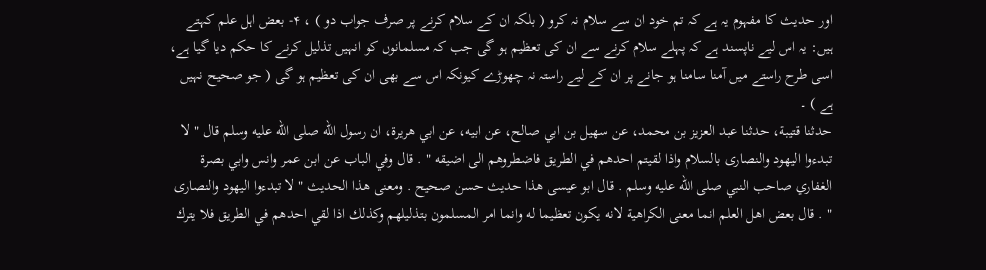اور حدیث کا مفہوم یہ ہے کہ تم خود ان سے سلام نہ کرو ( بلکہ ان کے سلام کرنے پر صرف جواب دو ) ، ۴- بعض اہل علم کہتے ہیں: یہ اس لیے ناپسند ہے کہ پہلے سلام کرنے سے ان کی تعظیم ہو گی جب کہ مسلمانوں کو انہیں تذلیل کرنے کا حکم دیا گیا ہے، اسی طرح راستے میں آمنا سامنا ہو جانے پر ان کے لیے راستہ نہ چھوڑے کیونکہ اس سے بھی ان کی تعظیم ہو گی ( جو صحیح نہیں ہے ) ۔
حدثنا قتيبة، حدثنا عبد العزيز بن محمد، عن سهيل بن ابي صالح، عن ابيه، عن ابي هريرة، ان رسول الله صلى الله عليه وسلم قال " لا تبدءوا اليهود والنصارى بالسلام واذا لقيتم احدهم في الطريق فاضطروهم الى اضيقه " . قال وفي الباب عن ابن عمر وانس وابي بصرة الغفاري صاحب النبي صلى الله عليه وسلم . قال ابو عيسى هذا حديث حسن صحيح . ومعنى هذا الحديث " لا تبدءوا اليهود والنصارى " . قال بعض اهل العلم انما معنى الكراهية لانه يكون تعظيما له وانما امر المسلمون بتذليلهم وكذلك اذا لقي احدهم في الطريق فلا يترك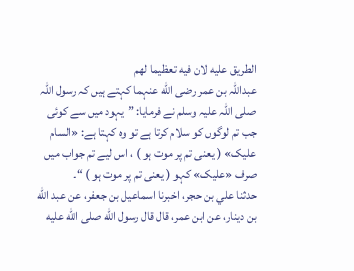الطريق عليه لان فيه تعظيما لهم
عبداللہ بن عمر رضی الله عنہما کہتے ہیں کہ رسول اللہ صلی اللہ علیہ وسلم نے فرمایا: ”یہود میں سے کوئی جب تم لوگوں کو سلام کرتا ہے تو وہ کہتا ہے: «السام عليک» ( یعنی تم پر موت ہو ) ، اس لیے تم جواب میں صرف «عليک» کہو ( یعنی تم پر موت ہو ) “۔
حدثنا علي بن حجر، اخبرنا اسماعيل بن جعفر، عن عبد الله بن دينار، عن ابن عمر، قال قال رسول الله صلى الله عليه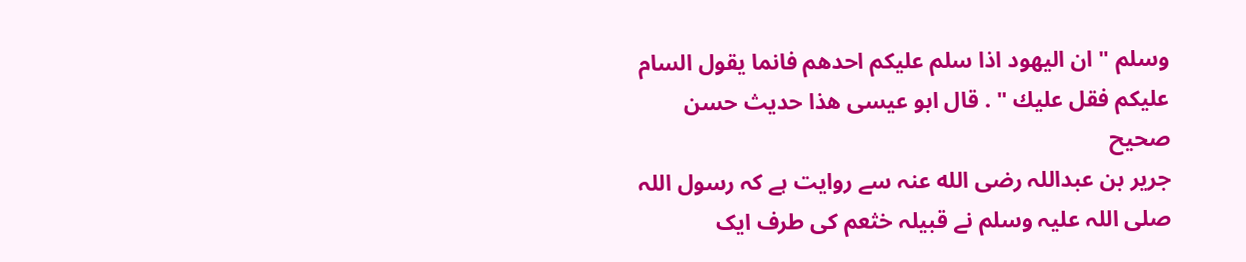وسلم " ان اليهود اذا سلم عليكم احدهم فانما يقول السام عليكم فقل عليك " . قال ابو عيسى هذا حديث حسن صحيح
جریر بن عبداللہ رضی الله عنہ سے روایت ہے کہ رسول اللہ صلی اللہ علیہ وسلم نے قبیلہ خثعم کی طرف ایک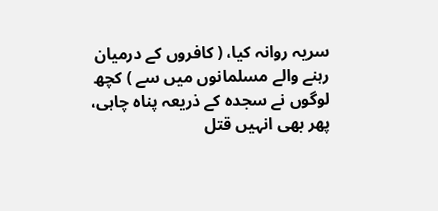سریہ روانہ کیا، ( کافروں کے درمیان رہنے والے مسلمانوں میں سے ) کچھ لوگوں نے سجدہ کے ذریعہ پناہ چاہی، پھر بھی انہیں قتل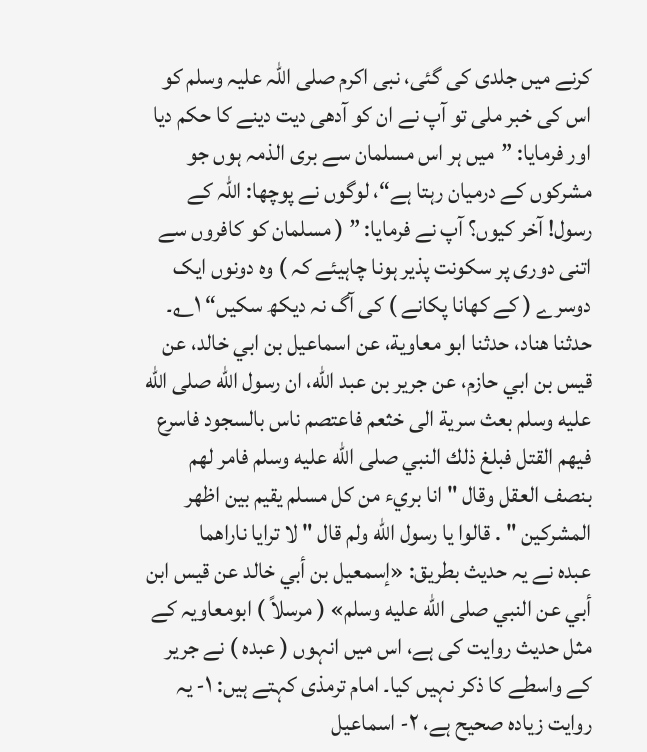کرنے میں جلدی کی گئی، نبی اکرم صلی اللہ علیہ وسلم کو اس کی خبر ملی تو آپ نے ان کو آدھی دیت دینے کا حکم دیا اور فرمایا: ”میں ہر اس مسلمان سے بری الذمہ ہوں جو مشرکوں کے درمیان رہتا ہے“، لوگوں نے پوچھا: اللہ کے رسول! آخر کیوں؟ آپ نے فرمایا: ” ( مسلمان کو کافروں سے اتنی دوری پر سکونت پذیر ہونا چاہیئے کہ ) وہ دونوں ایک دوسرے ( کے کھانا پکانے ) کی آگ نہ دیکھ سکیں“ ۱؎۔
حدثنا هناد، حدثنا ابو معاوية، عن اسماعيل بن ابي خالد، عن قيس بن ابي حازم، عن جرير بن عبد الله، ان رسول الله صلى الله عليه وسلم بعث سرية الى خثعم فاعتصم ناس بالسجود فاسرع فيهم القتل فبلغ ذلك النبي صلى الله عليه وسلم فامر لهم بنصف العقل وقال " انا بريء من كل مسلم يقيم بين اظهر المشركين " . قالوا يا رسول الله ولم قال " لا ترايا ناراهما
عبدہ نے یہ حدیث بطریق: «إسمعيل بن أبي خالد عن قيس ابن أبي عن النبي صلى الله عليه وسلم» ( مرسلاً ) ابومعاویہ کے مثل حدیث روایت کی ہے، اس میں انہوں ( عبدہ ) نے جریر کے واسطے کا ذکر نہیں کیا۔ امام ترمذی کہتے ہیں: ۱- یہ روایت زیادہ صحیح ہے، ۲- اسماعیل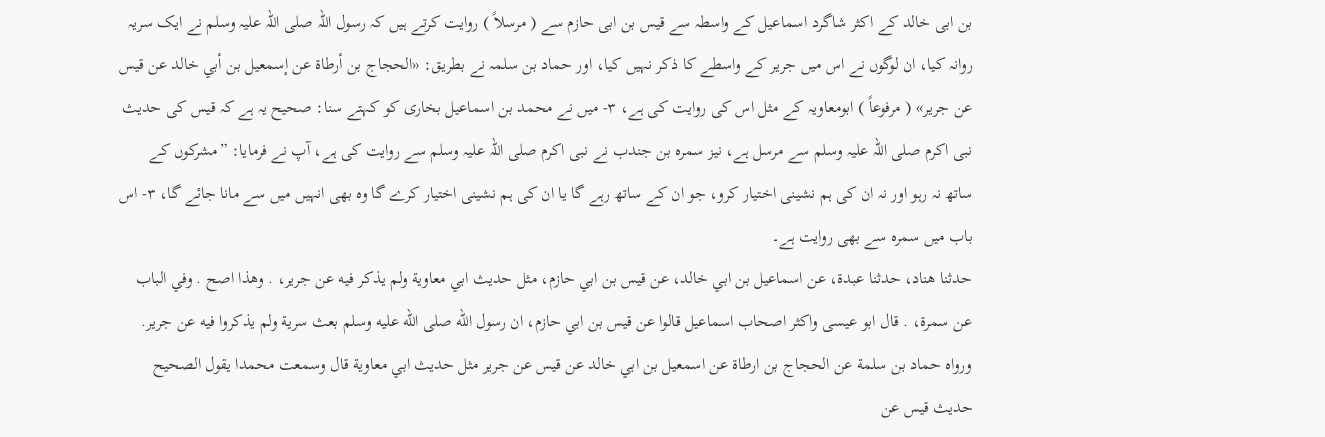بن ابی خالد کے اکثر شاگرد اسماعیل کے واسطہ سے قیس بن ابی حازم سے ( مرسلاً ) روایت کرتے ہیں کہ رسول اللہ صلی اللہ علیہ وسلم نے ایک سریہ روانہ کیا، ان لوگوں نے اس میں جریر کے واسطے کا ذکر نہیں کیا، اور حماد بن سلمہ نے بطریق: «الحجاج بن أرطاة عن إسمعيل بن أبي خالد عن قيس عن جرير» ( مرفوعاً ) ابومعاویہ کے مثل اس کی روایت کی ہے، ۳- میں نے محمد بن اسماعیل بخاری کو کہتے سنا: صحیح یہ ہے کہ قیس کی حدیث نبی اکرم صلی اللہ علیہ وسلم سے مرسل ہے، نیز سمرہ بن جندب نے نبی اکرم صلی اللہ علیہ وسلم سے روایت کی ہے، آپ نے فرمایا: ”مشرکوں کے ساتھ نہ رہو اور نہ ان کی ہم نشینی اختیار کرو، جو ان کے ساتھ رہے گا یا ان کی ہم نشینی اختیار کرے گا وہ بھی انہیں میں سے مانا جائے گا، ۳- اس باب میں سمرہ سے بھی روایت ہے۔
حدثنا هناد، حدثنا عبدة، عن اسماعيل بن ابي خالد، عن قيس بن ابي حازم، مثل حديث ابي معاوية ولم يذكر فيه عن جرير، . وهذا اصح . وفي الباب عن سمرة، . قال ابو عيسى واكثر اصحاب اسماعيل قالوا عن قيس بن ابي حازم، ان رسول الله صلى الله عليه وسلم بعث سرية ولم يذكروا فيه عن جرير. ورواه حماد بن سلمة عن الحجاج بن ارطاة عن اسمعيل بن ابي خالد عن قيس عن جرير مثل حديث ابي معاوية قال وسمعت محمدا يقول الصحيح حديث قيس عن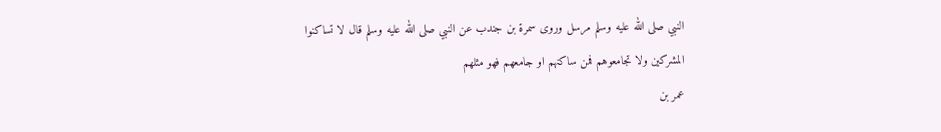النبي صلى الله عليه وسلم مرسل وروى سمرة بن جندب عن النبي صلى الله عليه وسلم قال لا تساكنوا المشركين ولا تجامعوهم فمن ساكنهم او جامعهم فهو مثلهم
عمر بن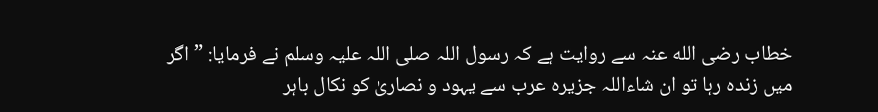خطاب رضی الله عنہ سے روایت ہے کہ رسول اللہ صلی اللہ علیہ وسلم نے فرمایا: ”اگر میں زندہ رہا تو ان شاءاللہ جزیرہ عرب سے یہود و نصاریٰ کو نکال باہر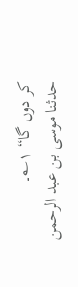کر دوں گا“ ۱؎۔
حدثنا موسى بن عبد الرحمن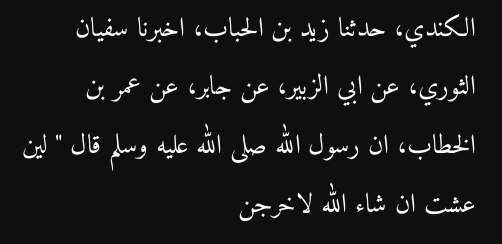الكندي، حدثنا زيد بن الحباب، اخبرنا سفيان الثوري، عن ابي الزبير، عن جابر، عن عمر بن الخطاب، ان رسول الله صلى الله عليه وسلم قال " لين عشت ان شاء الله لاخرجن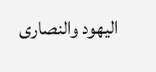اليهود والنصارى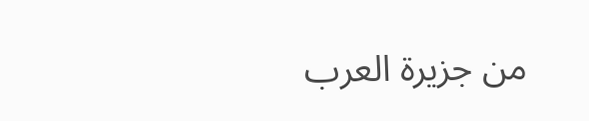من جزيرة العرب